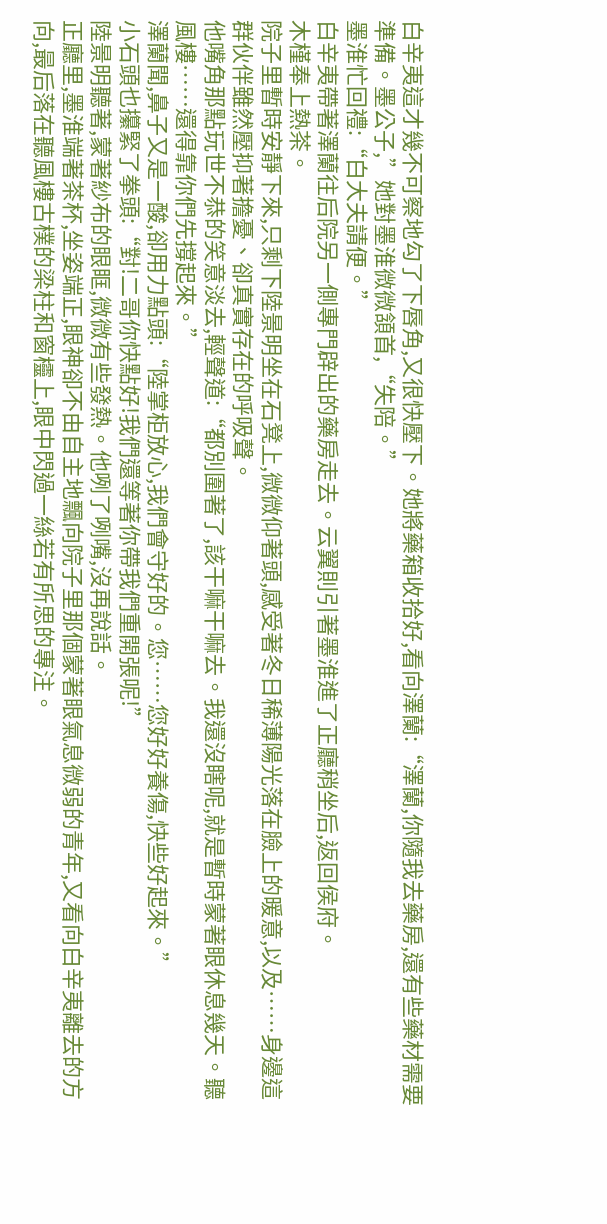白辛夷這才幾不可察地勾了下唇角,又很快壓下。她將藥箱收拾好,看向澤蘭:“澤蘭,你隨我去藥房,還有些藥材需要準備。墨公子,”她對墨淮微微頷首,“失陪。”
墨淮忙回禮:“白大夫請便。”
白辛夷帶著澤蘭往后院另一側專門辟出的藥房走去。云翼則引著墨淮進了正廳稍坐后,返回侯府。
木槿奉上熱茶。
院子里暫時安靜下來,只剩下陸景明坐在石凳上,微微仰著頭,感受著冬日稀薄陽光落在臉上的暖意,以及……身邊這群伙伴雖然壓抑著擔憂、卻真實存在的呼吸聲。
他嘴角那點玩世不恭的笑意淡去,輕聲道:“都別圍著了,該干嘛干嘛去。我還沒瞎呢,就是暫時蒙著眼休息幾天。聽風樓……還得靠你們先撐起來。”
澤蘭聞,鼻子又是一酸,卻用力點頭:“陸掌柜放心,我們會守好的。您……您好好養傷,快些好起來。”
小石頭也攥緊了拳頭:“對!二哥你快點好!我們還等著你帶我們重開張呢!”
陸景明聽著,蒙著紗布的眼眶,微微有些發熱。他咧了咧嘴,沒再說話。
正廳里,墨淮端著茶杯,坐姿端正,眼神卻不由自主地飄向院子里那個蒙著眼氣息微弱的青年,又看向白辛夷離去的方向,最后落在聽風樓古樸的梁柱和窗欞上,眼中閃過一絲若有所思的專注。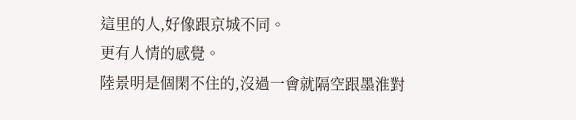這里的人,好像跟京城不同。
更有人情的感覺。
陸景明是個閑不住的,沒過一會就隔空跟墨淮對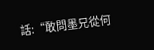話:“敢問墨兄從何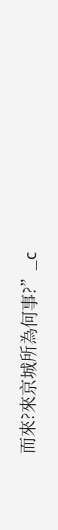而來?來京城所為何事?”_c